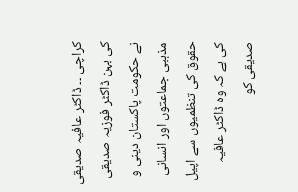کراچی ۔۔ ڈاکٹر عافیہ صدیقی کی بہن ڈاکٹر فوزیہ صدیقی نے حکومت پاکستان دینی و مذہبی جماعتوں اور انسانی حقوق کی تنظمیوں سے اپیل کی ہے کہ وہ ڈاکٹر عافیہ صدیقی کو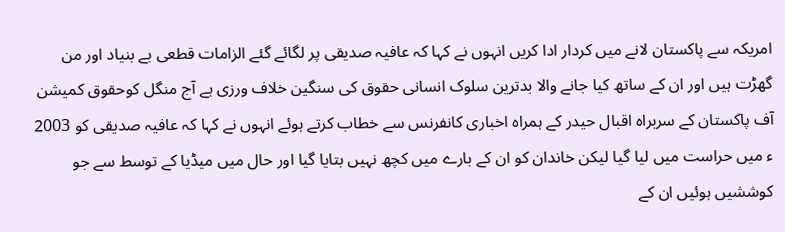امریکہ سے پاکستان لانے میں کردار ادا کریں انہوں نے کہا کہ عافیہ صدیقی پر لگائے گئے الزامات قطعی بے بنیاد اور من گھڑت ہیں اور ان کے ساتھ کیا جانے والا بدترین سلوک انسانی حقوق کی سنگین خلاف ورزی ہے آج منگل کوحقوق کمیشن آف پاکستان کے سربراہ اقبال حیدر کے ہمراہ اخباری کانفرنس سے خطاب کرتے ہوئے انہوں نے کہا کہ عافیہ صدیقی کو 2003 ء میں حراست میں لیا گیا لیکن خاندان کو ان کے بارے میں کچھ نہیں بتایا گیا اور حال میں میڈیا کے توسط سے جو کوششیں ہوئیں ان کے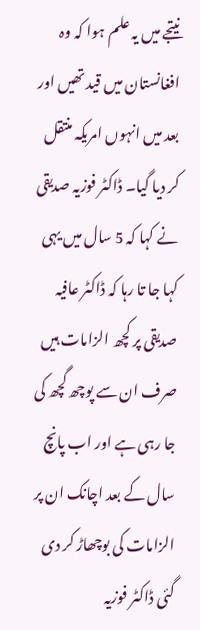نیتجے میں یہ علم ہوا کہ وہ افغانستان میں قید تھیں اور بعد میں انہوں امریکہ منتقل کر دیا گیا۔ ڈاکٹر فوزیہ صدیقی نے کہا کہ 5 سال میں یہی کہا جا تا رہا کہ ڈاکٹر عافیہ صدیقی پر کچھ الزامات ہیں صرف ان سے پوچھ گچھ کی جا رہی ہے اور اب پانچ سال کے بعد اچانک ان پر الزامات کی بوچھاڑ کر دی گئی ڈاکٹر فوزیہ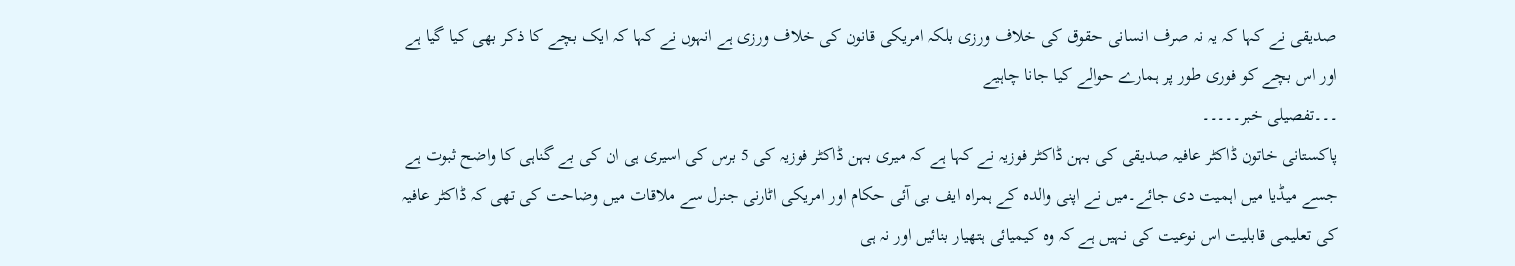صدیقی نے کہا کہ یہ نہ صرف انسانی حقوق کی خلاف ورزی بلکہ امریکی قانون کی خلاف ورزی ہے انہوں نے کہا کہ ایک بچے کا ذکر بھی کیا گیا ہے اور اس بچے کو فوری طور پر ہمارے حوالے کیا جانا چاہیے
۔۔۔تفصیلی خبر۔۔۔۔۔
پاکستانی خاتون ڈاکٹر عافیہ صدیقی کی بہن ڈاکٹر فوزیہ نے کہا ہے کہ میری بہن ڈاکٹر فوزیہ کی 5 برس کی اسیری ہی ان کی بے گناہی کا واضح ثبوت ہے جسے میڈیا میں اہمیت دی جائے۔میں نے اپنی والدہ کے ہمراہ ایف بی آئی حکام اور امریکی اٹارنی جنرل سے ملاقات میں وضاحت کی تھی کہ ڈاکٹر عافیہ کی تعلیمی قابلیت اس نوعیت کی نہیں ہے کہ وہ کیمیائی ہتھیار بنائیں اور نہ ہی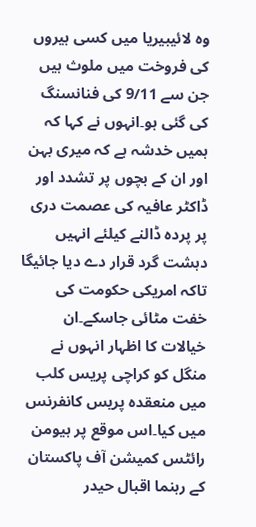وہ لائیبیریا میں کسی ہیروں کی فروخت میں ملوث ہیں جن سے 9/11 کی فنانسنگ کی گئی ہو۔انہوں نے کہا کہ ہمیں خدشہ ہے کہ میری بہن اور ان کے بچوں پر تشدد اور ڈاکٹر عافیہ کی عصمت دری پر پردہ ڈالنے کیلئے انہیں دہشت گرد قرار دے دیا جائیگا تاکہ امریکی حکومت کی خفت مٹائی جاسکے۔ان خیالات کا اظہار انہوں نے منگل کو کراچی پریس کلب میں منعقدہ پریس کانفرنس میں کیا۔اس موقع پر ہیومن رائٹس کمیشن آف پاکستان کے رہنما اقبال حیدر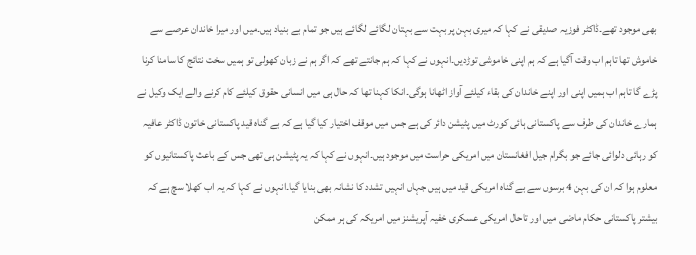بھی موجود تھے۔ڈاکٹر فوزیہ صدیقی نے کہا کہ میری بہن پر بہت سے بہتان لگائے لگائے ہیں جو تمام بے بنیاد ہیں۔میں اور میرا خاندان عرصے سے خاموش تھا تاہم اب وقت آگیا ہے کہ ہم اپنی خاموشی توڑدیں۔انہوں نے کہا کہ ہم جانتے تھے کہ اگر ہم نے زبان کھولی تو ہمیں سخت نتائج کا سامنا کرنا پڑے گا تاہم اب ہمیں اپنی اور اپنے خاندان کی بقاء کیلئے آواز اٹھانا ہوگی۔انکا کہنا تھا کہ حال ہی میں انسانی حقوق کیلئے کام کرنے والے ایک وکیل نے ہمارے خاندان کی طرف سے پاکستانی ہائی کورٹ میں پٹیشن دائر کی ہے جس میں موقف اختیار کیا گیا ہے کہ بے گناہ قید پاکستانی خاتون ڈاکٹر عافیہ کو رہائی دلوائی جائے جو بگرام جیل افغانستان میں امریکی حراست میں موجود ہیں۔انہوں نے کہا کہ یہ پٹیشن ہی تھی جس کے باعث پاکستانیوں کو معلوم ہوا کہ ان کی بہن 4 برسوں سے بے گناہ امریکی قید میں ہیں جہاں انہیں تشدد کا نشانہ بھی بنایا گیا۔انہوں نے کہا کہ یہ اب کھلا سچ ہے کہ بیشتر پاکستانی حکام ماضی میں اور تاحال امریکی عسکری خفیہ آپریشنز میں امریکہ کی ہر ممکن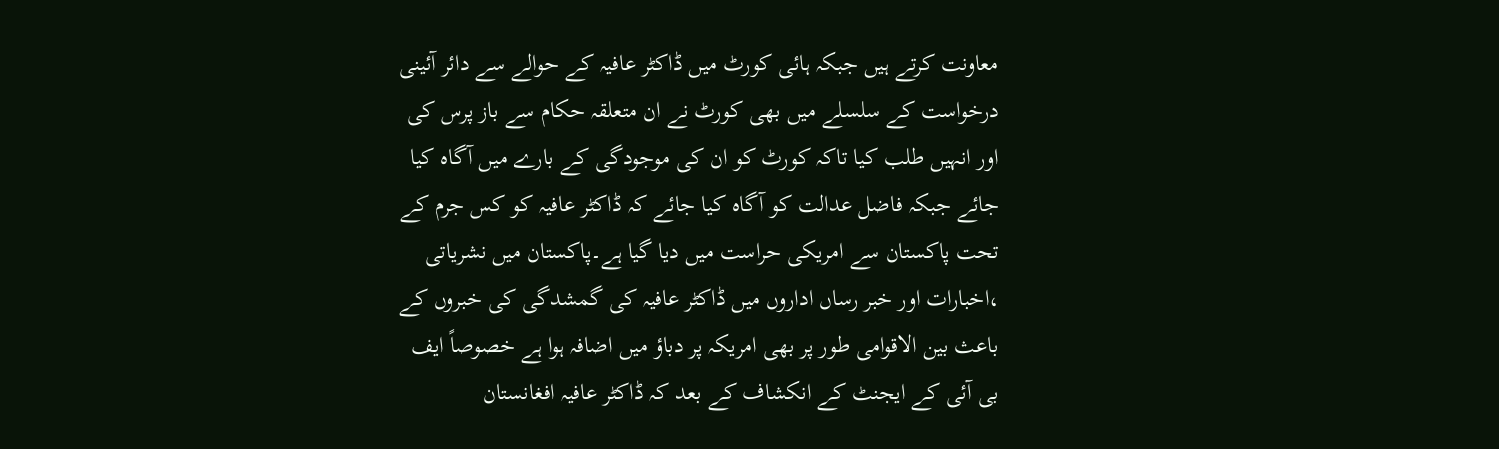معاونت کرتے ہیں جبکہ ہائی کورٹ میں ڈاکٹر عافیہ کے حوالے سے دائر آئینی درخواست کے سلسلے میں بھی کورٹ نے ان متعلقہ حکام سے باز پرس کی اور انہیں طلب کیا تاکہ کورٹ کو ان کی موجودگی کے بارے میں آگاہ کیا جائے جبکہ فاضل عدالت کو آگاہ کیا جائے کہ ڈاکٹر عافیہ کو کس جرم کے تحت پاکستان سے امریکی حراست میں دیا گیا ہے۔پاکستان میں نشریاتی ،اخبارات اور خبر رساں اداروں میں ڈاکٹر عافیہ کی گمشدگی کی خبروں کے باعث بین الاقوامی طور پر بھی امریکہ پر دباؤ میں اضافہ ہوا ہے خصوصاً ایف بی آئی کے ایجنٹ کے انکشاف کے بعد کہ ڈاکٹر عافیہ افغانستان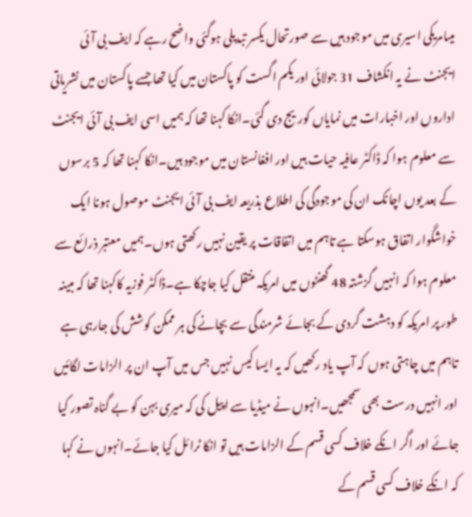میںامریکی اسیری میں موجود ہیں سے صورتحال یکسر تبدیلی ہوگئی واضح رہے کہ ایف بی آئی ایجنٹ نے یہ انکشاف 31 جولائی اور یکم اگست کو پاکستان میں کیا تھا جسے پاکستان میں نشریاتی اداروں اور اخبارات میں نمایاں کوریج دی گئی۔انکا کہنا تھا کہ ہمیں اسی ایف بی آئی ایجنٹ سے معلوم ہوا کہ ڈاکٹر عافیہ حیات ہیں اور افغانستان میں موجود ہیں۔انکا کہنا تھا کہ 5 برسوں کے بعد یوں اچانک ان کی موجودگی کی اطلاع بذریعہ ایف بی آئی ایجنٹ موصول ہونا ایک خواشگوار اتفاق ہوسکتا ہے تاہم میں اتفاقات پر یقین نہیں رکھتی ہوں۔ہمیں معتبر ذرائع سے معلوم ہوا کہ انہیں گزشتہ 48 گھنٹوں میں امریکہ منتقل کیا جاچکا ہے۔ڈاکٹر فوزیہ کاکہنا تھا کہ مبینہ طور پر امریکہ کو دہشت گردی کے بجائے شرمندگی سے بچانے کی ہر ممکن کوشش کی جارہی ہے تاہم میں چاہتی ہوں کہ آپ یاد رکھیں کہ یہ ایسا کیس نہیں جس میں آپ ان پر الزامات لگائیں اور انہیں درست بھی سمجھیں۔انہوں نے میڈیا سے اپیل کی کہ میری بہن کو بے گناہ تصور کیا جائے اور اگر انکے خلاف کسی قسم کے الزامات ہیں تو انکا ٹرائل کیا جائے۔انہوں نے کہا کہ انکے خلاف کسی قسم کے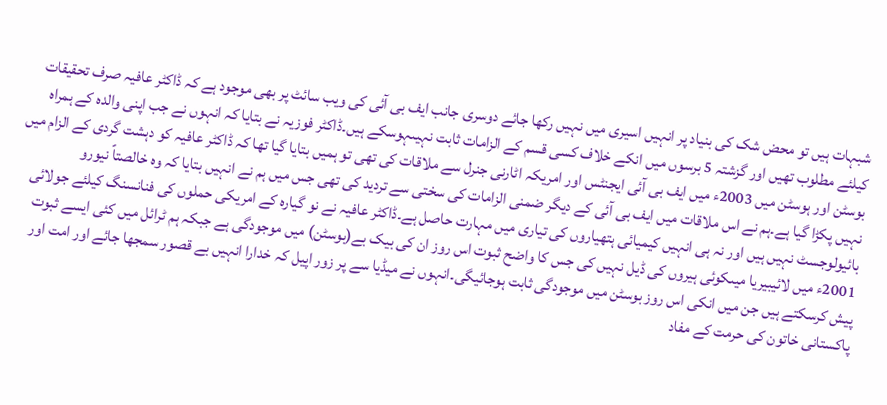شبہات ہیں تو محض شک کی بنیاد پر انہیں اسیری میں نہیں رکھا جائے دوسری جانب ایف بی آئی کی ویب سائٹ پر بھی موجود ہے کہ ڈاکٹر عافیہ صرف تحقیقات کیلئے مطلوب تھیں اور گزشتہ 5 برسوں میں انکے خلاف کسی قسم کے الزامات ثابت نہیںہوسکے ہیں۔ڈاکٹر فوزیہ نے بتایا کہ انہوں نے جب اپنی والدہ کے ہمراہ بوسٹن اور ہوسٹن میں 2003ء میں ایف بی آئی ایجنٹس اور امریکہ اٹارنی جنرل سے ملاقات کی تھی تو ہمیں بتایا گیا تھا کہ ڈاکٹر عافیہ کو دہشت گردی کے الزام میں نہیں پکڑا گیا ہے۔ہم نے اس ملاقات میں ایف بی آئی کے دیگر ضمنی الزامات کی سختی سے تردید کی تھی جس میں ہم نے انہیں بتایا کہ وہ خالصتاً نیورو بائیولوجسٹ نہیں ہیں اور نہ ہی انہیں کیمیائی ہتھیاروں کی تیاری میں مہارت حاصل ہے۔ڈاکٹر عافیہ نے نو گیارہ کے امریکی حملوں کی فنانسنگ کیلئے جولائی 2001ء میں لائیبیریا میںکوئی ہیروں کی ڈیل نہیں کی جس کا واضح ثبوت اس روز ان کی بیک بے(بوسٹن) میں موجودگی ہے جبکہ ہم ٹرائل میں کئی ایسے ثبوت پیش کرسکتے ہیں جن میں انکی اس روز بوسٹن میں موجودگی ثابت ہوجائیگی۔انہوں نے میڈیا سے پر زور اپیل کہ خدارا انہیں بے قصور سمجھا جائے اور امت اور پاکستانی خاتون کی حرمت کے مفاد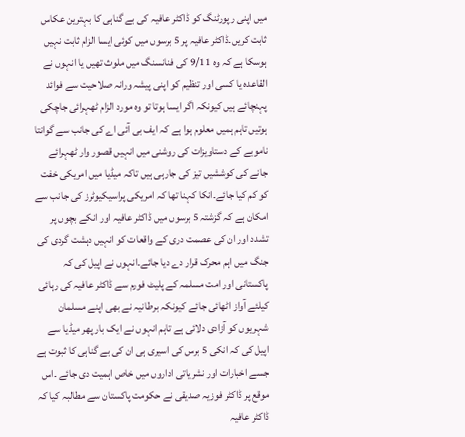میں اپنی رپورٹنگ کو ڈاکٹر عافیہ کی بے گناہی کا بہترین عکاس ثابت کریں۔ڈاکٹر عافیہ پر 5 برسوں میں کوئی ایسا الزام ثابت نہیں ہوسکا ہے کہ وہ 9/11 کی فنانسنگ میں ملوث تھیں یا انہوں نے القاعدہ یا کسی اور تنظیم کو اپنی پیشہ ورانہ صلاحیت سے فوائد پہنچائے ہیں کیونکہ اگر ایسا ہوتا تو وہ مورد الزام ٹھہرائی جاچکی ہوتیں تاہم ہمیں معلوم ہوا ہے کہ ایف بی آئی اے کی جانب سے گوانتا ناموبے کے دستاویزات کی روشنی میں انہیں قصور وار ٹھہرائے جانے کی کوششیں تیز کی جارہی ہیں تاکہ میڈیا میں امریکی خفت کو کم کیا جائے۔انکا کہنا تھا کہ امریکی پراسیکیوٹرز کی جانب سے امکان ہے کہ گزشتہ 5 برسوں میں ڈاکٹر عافیہ اور انکے بچوں پر تشدد اور ان کی عصمت دری کے واقعات کو انہیں دہشت گردی کی جنگ میں اہم محرک قرار دے دیا جائے۔انہوں نے اپیل کی کہ پاکستانی اور امت مسلمہ کے پلیٹ فورم سے ڈاکٹر عافیہ کی رہائی کیلئے آواز اٹھائی جائے کیونکہ برطانیہ نے بھی اپنے مسلمان شہریوں کو آزادی دلائی ہے تاہم انہوں نے ایک بار پھر میڈیا سے اپیل کی کہ انکی 5 برس کی اسیری ہی ان کی بے گناہی کا ثبوت ہے جسے اخبارات اور نشریاتی اداروں میں خاص اہمیت دی جائے ۔اس موقع پر ڈاکٹر فوزیہ صدیقی نے حکومت پاکستان سے مطالبہ کیا کہ ڈاکٹر عافیہ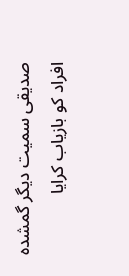صدیقی سمیت دیگر گمشدہ افراد کو بازیاب کرایا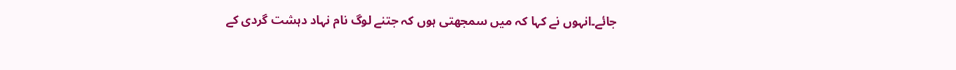جائے۔انہوں نے کہا کہ میں سمجھتی ہوں کہ جتنے لوگ نام نہاد دہشت گردی کے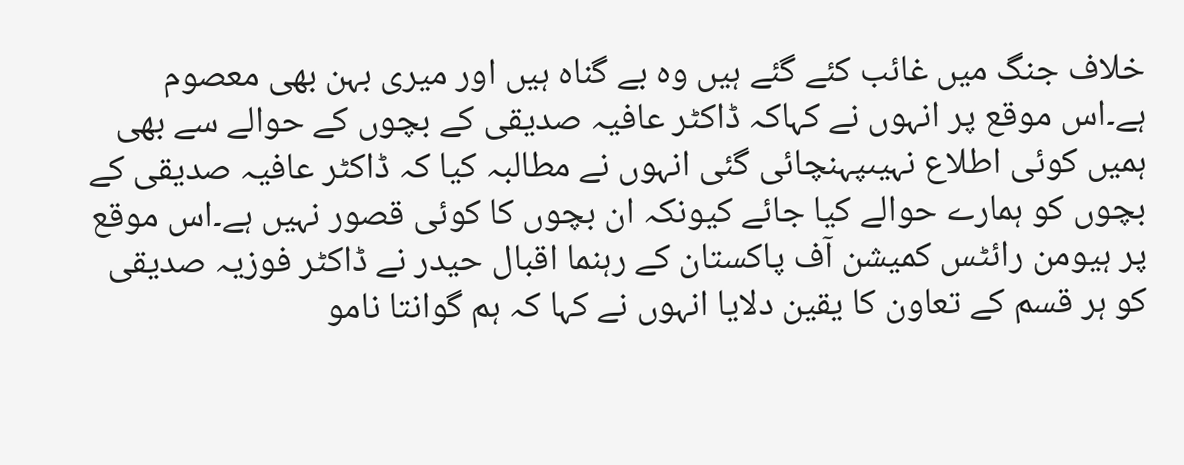خلاف جنگ میں غائب کئے گئے ہیں وہ بے گناہ ہیں اور میری بہن بھی معصوم ہے۔اس موقع پر انہوں نے کہاکہ ڈاکٹر عافیہ صدیقی کے بچوں کے حوالے سے بھی ہمیں کوئی اطلاع نہیںپہنچائی گئی انہوں نے مطالبہ کیا کہ ڈاکٹر عافیہ صدیقی کے بچوں کو ہمارے حوالے کیا جائے کیونکہ ان بچوں کا کوئی قصور نہیں ہے۔اس موقع پر ہیومن رائٹس کمیشن آف پاکستان کے رہنما اقبال حیدر نے ڈاکٹر فوزیہ صدیقی کو ہر قسم کے تعاون کا یقین دلایا انہوں نے کہا کہ ہم گوانتا نامو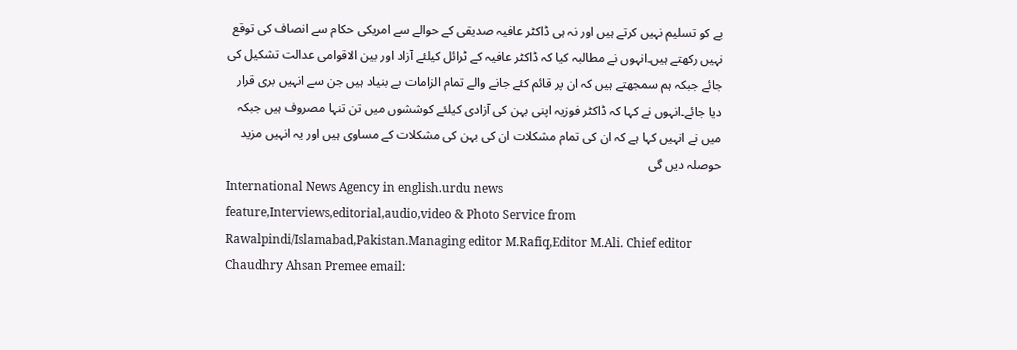بے کو تسلیم نہیں کرتے ہیں اور نہ ہی ڈاکٹر عافیہ صدیقی کے حوالے سے امریکی حکام سے انصاف کی توقع نہیں رکھتے ہیں۔انہوں نے مطالبہ کیا کہ ڈاکٹر عافیہ کے ٹرائل کیلئے آزاد اور بین الاقوامی عدالت تشکیل کی جائے جبکہ ہم سمجھتے ہیں کہ ان پر قائم کئے جانے والے تمام الزامات بے بنیاد ہیں جن سے انہیں بری قرار دیا جائے۔انہوں نے کہا کہ ڈاکٹر فوزیہ اپنی بہن کی آزادی کیلئے کوششوں میں تن تنہا مصروف ہیں جبکہ میں نے انہیں کہا ہے کہ ان کی تمام مشکلات ان کی بہن کی مشکلات کے مساوی ہیں اور یہ انہیں مزید حوصلہ دیں گی
International News Agency in english.urdu news feature,Interviews,editorial,audio,video & Photo Service from Rawalpindi/Islamabad,Pakistan.Managing editor M.Rafiq,Editor M.Ali. Chief editor Chaudhry Ahsan Premee email: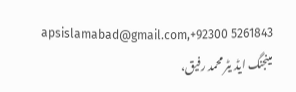apsislamabad@gmail.com,+92300 5261843 مینجنگ ایڈ یٹر محمد رفیق،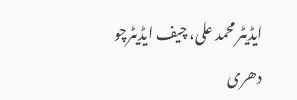ایڈیٹر محمد علی، چیف ایڈیٹرچو دھری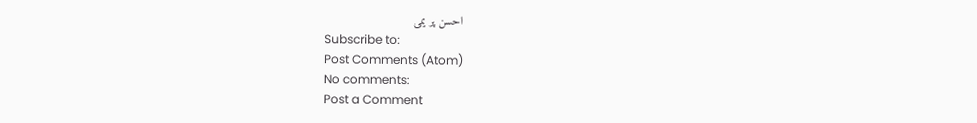احسن پر یمی
Subscribe to:
Post Comments (Atom)
No comments:
Post a Comment